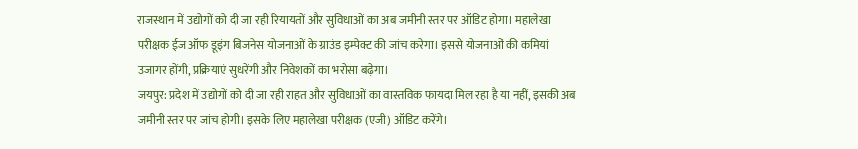राजस्थान में उद्योगों को दी जा रही रियायतों और सुविधाओं का अब जमीनी स्तर पर ऑडिट होगा। महालेखा परीक्षक ईज ऑफ डूइंग बिजनेस योजनाओं के ग्राउंड इम्पेक्ट की जांच करेगा। इससे योजनाओं की कमियां उजागर होंगी, प्रक्रियाएं सुधरेंगी और निवेशकों का भरोसा बढ़ेगा।
जयपुर: प्रदेश में उद्योगों को दी जा रही राहत और सुविधाओं का वास्तविक फायदा मिल रहा है या नहीं, इसकी अब जमीनी स्तर पर जांच होगी। इसके लिए महालेखा परीक्षक (एजी) ऑडिट करेंगे।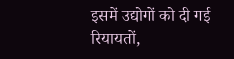इसमें उद्योगों को दी गई रियायतों,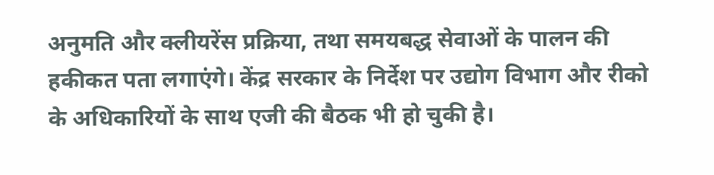अनुमति और क्लीयरेंस प्रक्रिया, तथा समयबद्ध सेवाओं के पालन की हकीकत पता लगाएंगे। केंद्र सरकार के निर्देश पर उद्योग विभाग और रीको के अधिकारियों के साथ एजी की बैठक भी हो चुकी है।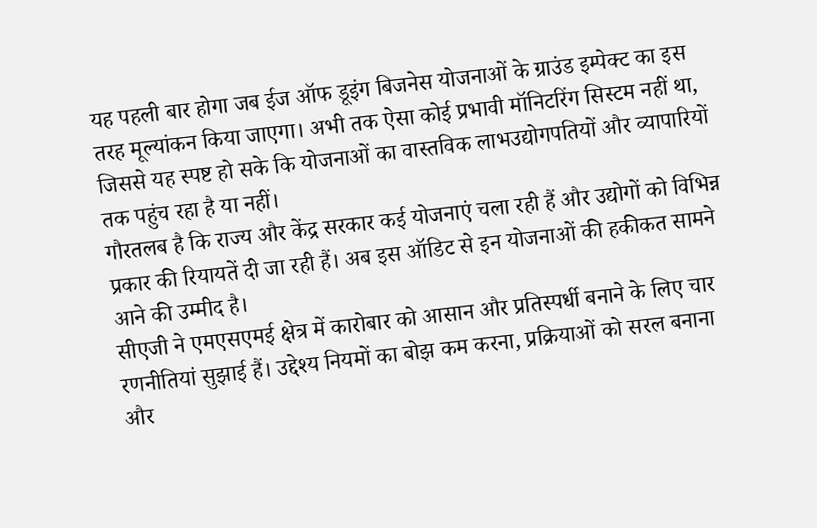यह पहली बार होगा जब ईज ऑफ डूइंग बिजनेस योजनाओं के ग्राउंड इम्पेक्ट का इस तरह मूल्यांकन किया जाएगा। अभी तक ऐसा कोई प्रभावी मॉनिटरिंग सिस्टम नहीं था, जिससे यह स्पष्ट हो सके कि योजनाओं का वास्तविक लाभउद्योगपतियों और व्यापारियों तक पहुंच रहा है या नहीं।
गौरतलब है कि राज्य और केंद्र सरकार कई योजनाएं चला रही हैं और उद्योगों को विभिन्न प्रकार की रियायतें दी जा रही हैं। अब इस ऑडिट से इन योजनाओं की हकीकत सामने आने की उम्मीद है।
सीएजी ने एमएसएमई क्षेत्र में कारोबार को आसान और प्रतिस्पर्धी बनाने के लिए चार रणनीतियां सुझाई हैं। उद्देश्य नियमों का बोझ कम करना, प्रक्रियाओं को सरल बनाना और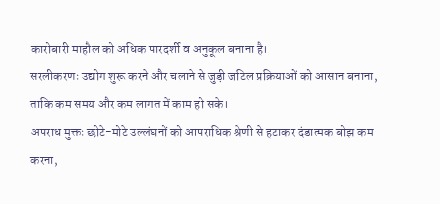कारोबारी माहौल को अधिक पारदर्शी व अनुकूल बनाना है।
सरलीकरणः उद्योग शुरू करने और चलाने से जुड़ी जटिल प्रक्रियाओं को आसान बनाना, ताकि कम समय और कम लागत में काम हो सके।
अपराध मुक्तः छोटे-मोटे उल्लंघनों को आपराधिक श्रेणी से हटाकर दंडात्मक बोझ कम करना,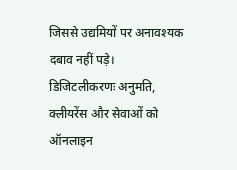जिससे उद्यमियों पर अनावश्यक दबाव नहीं पड़े।
डिजिटलीकरणः अनुमति, क्लीयरेंस और सेवाओं को ऑनलाइन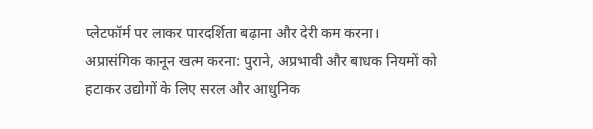प्लेटफॉर्म पर लाकर पारदर्शिता बढ़ाना और देरी कम करना।
अप्रासंगिक कानून खत्म करना: पुराने, अप्रभावी और बाधक नियमों को हटाकर उद्योगों के लिए सरल और आधुनिक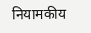नियामकीय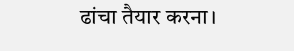ढांचा तैयार करना।